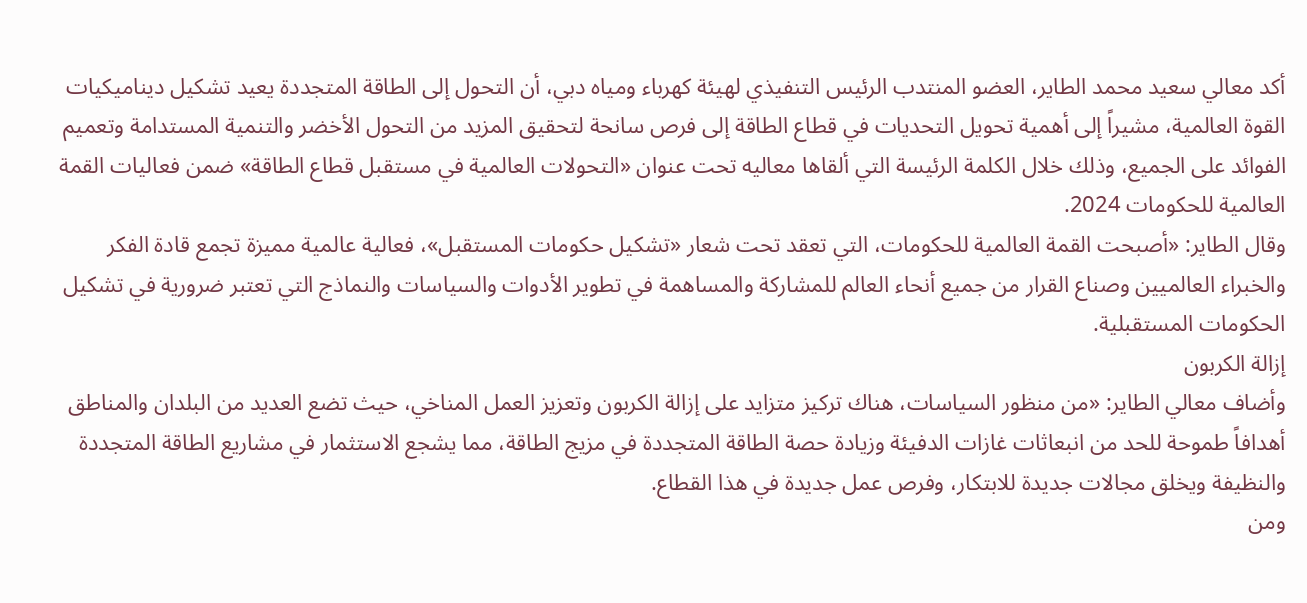أكد معالي سعيد محمد الطاير، العضو المنتدب الرئيس التنفيذي لهيئة كهرباء ومياه دبي، أن التحول إلى الطاقة المتجددة يعيد تشكيل ديناميكيات القوة العالمية، مشيراً إلى أهمية تحويل التحديات في قطاع الطاقة إلى فرص سانحة لتحقيق المزيد من التحول الأخضر والتنمية المستدامة وتعميم الفوائد على الجميع، وذلك خلال الكلمة الرئيسة التي ألقاها معاليه تحت عنوان «التحولات العالمية في مستقبل قطاع الطاقة» ضمن فعاليات القمة العالمية للحكومات 2024.
وقال الطاير: «أصبحت القمة العالمية للحكومات، التي تعقد تحت شعار «تشكيل حكومات المستقبل»، فعالية عالمية مميزة تجمع قادة الفكر والخبراء العالميين وصناع القرار من جميع أنحاء العالم للمشاركة والمساهمة في تطوير الأدوات والسياسات والنماذج التي تعتبر ضرورية في تشكيل الحكومات المستقبلية.
إزالة الكربون
وأضاف معالي الطاير: «من منظور السياسات، هناك تركيز متزايد على إزالة الكربون وتعزيز العمل المناخي، حيث تضع العديد من البلدان والمناطق أهدافاً طموحة للحد من انبعاثات غازات الدفيئة وزيادة حصة الطاقة المتجددة في مزيج الطاقة، مما يشجع الاستثمار في مشاريع الطاقة المتجددة والنظيفة ويخلق مجالات جديدة للابتكار، وفرص عمل جديدة في هذا القطاع.
ومن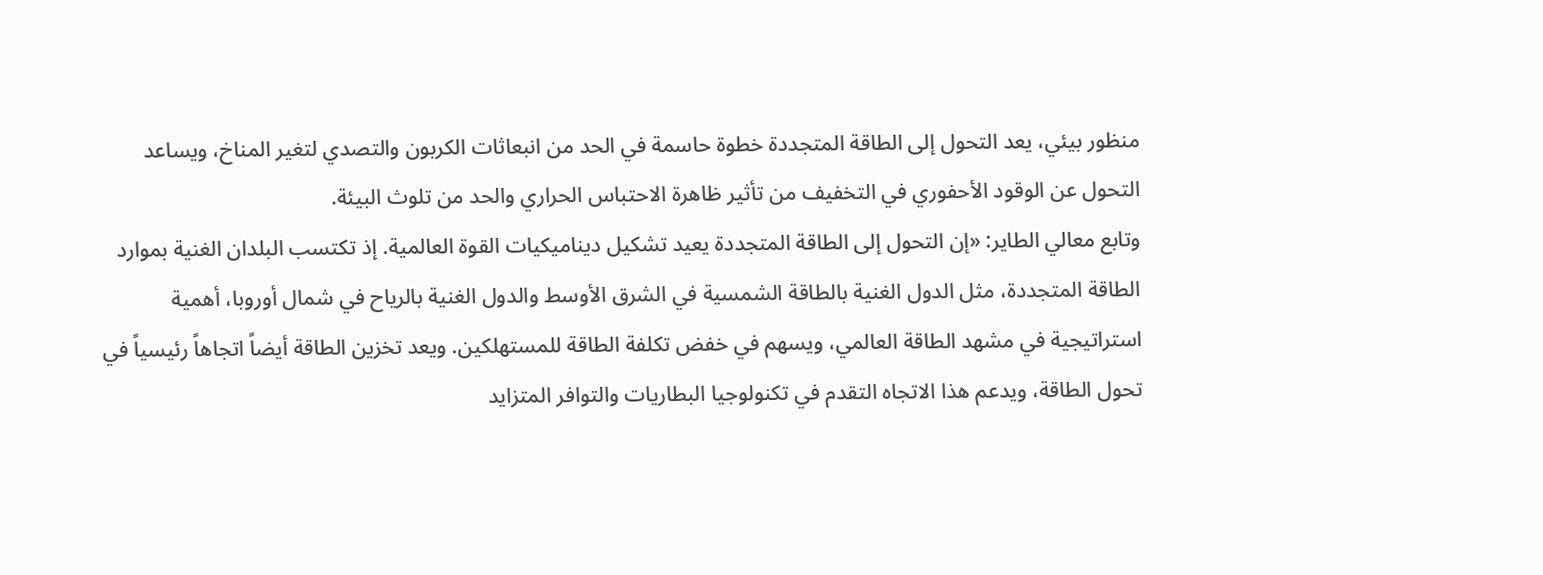منظور بيئي، يعد التحول إلى الطاقة المتجددة خطوة حاسمة في الحد من انبعاثات الكربون والتصدي لتغير المناخ، ويساعد التحول عن الوقود الأحفوري في التخفيف من تأثير ظاهرة الاحتباس الحراري والحد من تلوث البيئة.
وتابع معالي الطاير: «إن التحول إلى الطاقة المتجددة يعيد تشكيل ديناميكيات القوة العالمية. إذ تكتسب البلدان الغنية بموارد الطاقة المتجددة، مثل الدول الغنية بالطاقة الشمسية في الشرق الأوسط والدول الغنية بالرياح في شمال أوروبا، أهمية استراتيجية في مشهد الطاقة العالمي، ويسهم في خفض تكلفة الطاقة للمستهلكين. ويعد تخزين الطاقة أيضاً اتجاهاً رئيسياً في تحول الطاقة، ويدعم هذا الاتجاه التقدم في تكنولوجيا البطاريات والتوافر المتزايد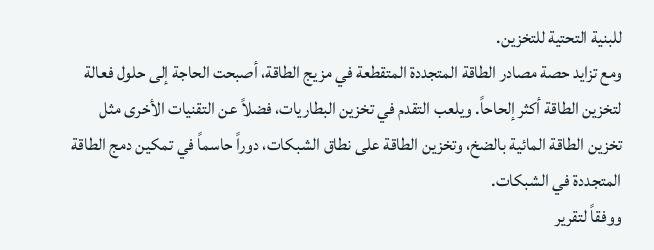للبنية التحتية للتخزين.
ومع تزايد حصة مصادر الطاقة المتجددة المتقطعة في مزيج الطاقة، أصبحت الحاجة إلى حلول فعالة لتخزين الطاقة أكثر إلحاحاً. ويلعب التقدم في تخزين البطاريات، فضلاً عن التقنيات الأخرى مثل تخزين الطاقة المائية بالضخ، وتخزين الطاقة على نطاق الشبكات، دوراً حاسماً في تمكين دمج الطاقة المتجددة في الشبكات.
ووفقاً لتقرير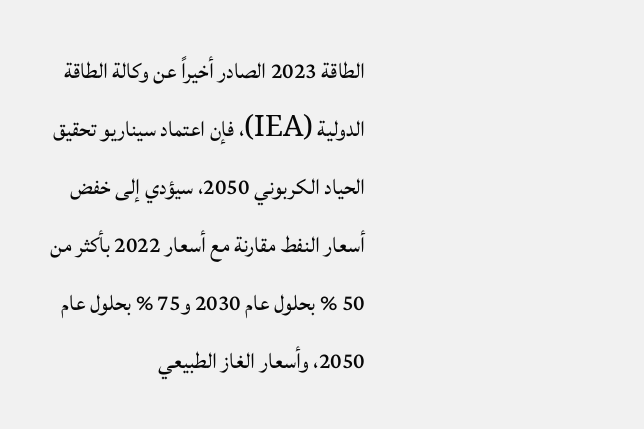الطاقة 2023 الصادر أخيراً عن وكالة الطاقة الدولية (IEA)، فإن اعتماد سيناريو تحقيق الحياد الكربوني 2050، سيؤدي إلى خفض أسعار النفط مقارنة مع أسعار 2022 بأكثر من 50 % بحلول عام 2030 و75 % بحلول عام 2050، وأسعار الغاز الطبيعي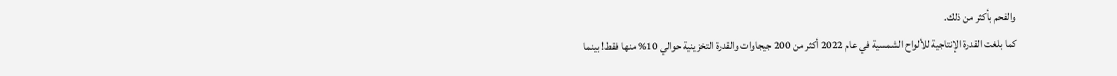والفحم بأكثر من ذلك.
كما بلغت القدرة الإنتاجية للألواح الشمسية في عام 2022 أكثر من 200 جيجاوات والقدرة التخزينية حوالي 10% منها فقط! بينما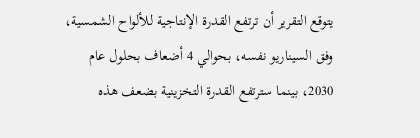يتوقع التقرير أن ترتفع القدرة الإنتاجية للألواح الشمسية، وفق السيناريو نفسه، بحوالي 4 أضعاف بحلول عام 2030، بينما سترتفع القدرة التخزينية بضعف هذه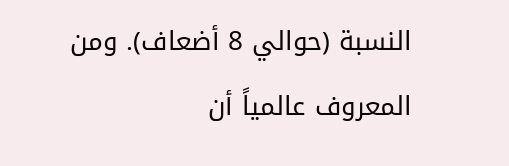النسبة (حوالي 8 أضعاف). ومن المعروف عالمياً أن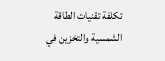تكلفة تقنيات الطاقة الشمسية والتخزين في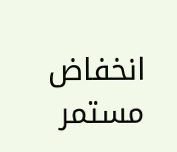انخفاض مستمر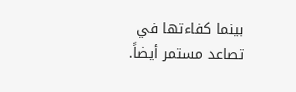بينما كفاءتها في تصاعد مستمر أيضاً.